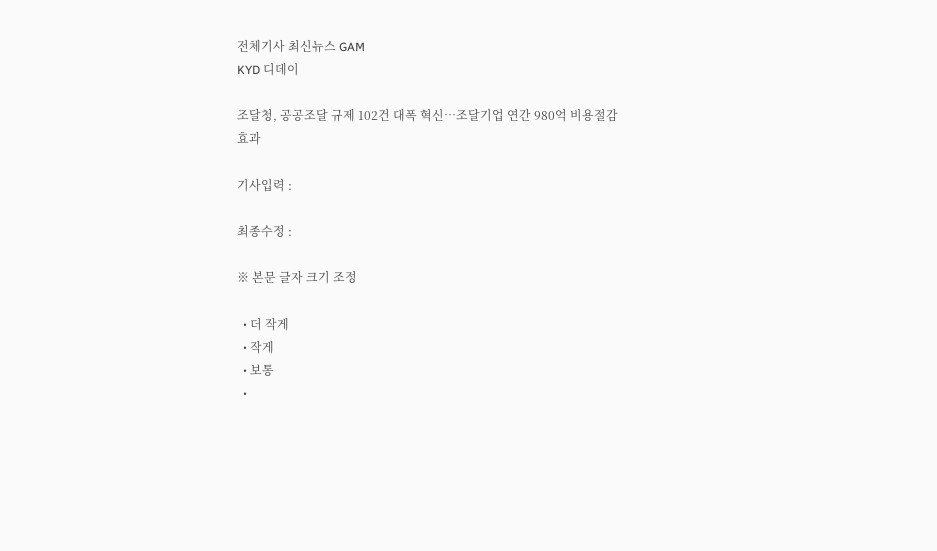전체기사 최신뉴스 GAM
KYD 디데이

조달청, 공공조달 규제 102건 대폭 혁신…조달기업 연간 980억 비용절감 효과

기사입력 :

최종수정 :

※ 본문 글자 크기 조정

  • 더 작게
  • 작게
  • 보통
  •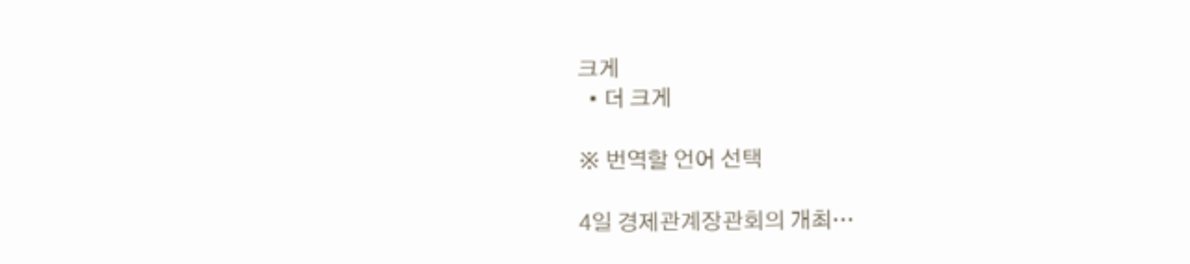크게
  • 더 크게

※ 번역할 언어 선택

4일 경제관계장관회의 개최…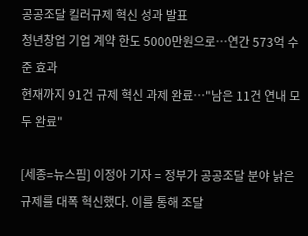공공조달 킬러규제 혁신 성과 발표
청년창업 기업 계약 한도 5000만원으로…연간 573억 수준 효과
현재까지 91건 규제 혁신 과제 완료…"남은 11건 연내 모두 완료"

[세종=뉴스핌] 이정아 기자 = 정부가 공공조달 분야 낡은 규제를 대폭 혁신했다. 이를 통해 조달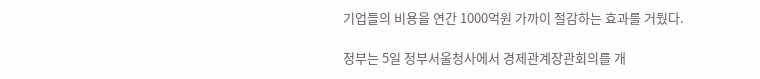기업들의 비용을 연간 1000억원 가까이 절감하는 효과를 거뒀다.

정부는 5일 정부서울청사에서 경제관계장관회의를 개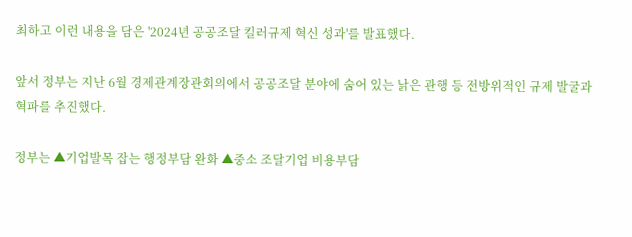최하고 이런 내용을 담은 '2024년 공공조달 킬러규제 혁신 성과'를 발표했다.

앞서 정부는 지난 6월 경제관계장관회의에서 공공조달 분야에 숨어 있는 낡은 관행 등 전방위적인 규제 발굴과 혁파를 추진했다.

정부는 ▲기업발목 잡는 행정부담 완화 ▲중소 조달기업 비용부담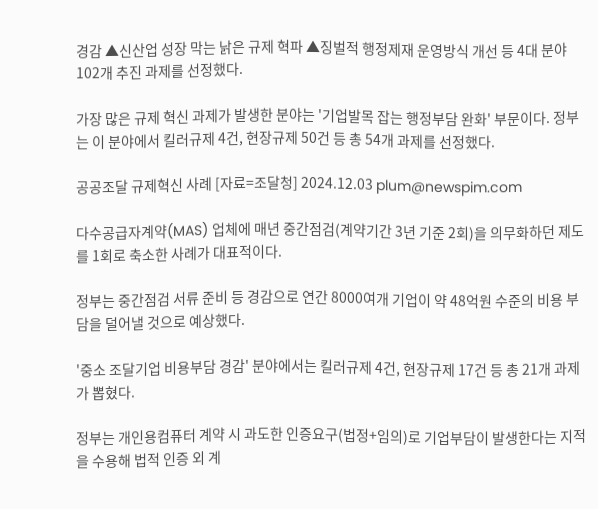경감 ▲신산업 성장 막는 낡은 규제 혁파 ▲징벌적 행정제재 운영방식 개선 등 4대 분야 102개 추진 과제를 선정했다.

가장 많은 규제 혁신 과제가 발생한 분야는 '기업발목 잡는 행정부담 완화' 부문이다. 정부는 이 분야에서 킬러규제 4건, 현장규제 50건 등 총 54개 과제를 선정했다.

공공조달 규제혁신 사례 [자료=조달청] 2024.12.03 plum@newspim.com

다수공급자계약(MAS) 업체에 매년 중간점검(계약기간 3년 기준 2회)을 의무화하던 제도를 1회로 축소한 사례가 대표적이다.

정부는 중간점검 서류 준비 등 경감으로 연간 8000여개 기업이 약 48억원 수준의 비용 부담을 덜어낼 것으로 예상했다.

'중소 조달기업 비용부담 경감' 분야에서는 킬러규제 4건, 현장규제 17건 등 총 21개 과제가 뽑혔다.

정부는 개인용컴퓨터 계약 시 과도한 인증요구(법정+임의)로 기업부담이 발생한다는 지적을 수용해 법적 인증 외 계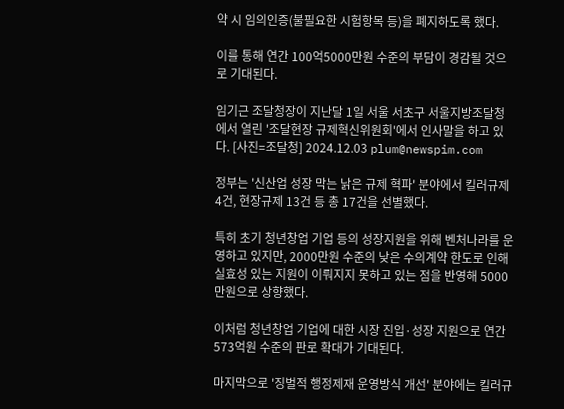약 시 임의인증(불필요한 시험항목 등)을 폐지하도록 했다.

이를 통해 연간 100억5000만원 수준의 부담이 경감될 것으로 기대된다.

임기근 조달청장이 지난달 1일 서울 서초구 서울지방조달청에서 열린 '조달현장 규제혁신위원회'에서 인사말을 하고 있다. [사진=조달청] 2024.12.03 plum@newspim.com

정부는 '신산업 성장 막는 낡은 규제 혁파' 분야에서 킬러규제 4건, 현장규제 13건 등 총 17건을 선별했다.

특히 초기 청년창업 기업 등의 성장지원을 위해 벤처나라를 운영하고 있지만, 2000만원 수준의 낮은 수의계약 한도로 인해 실효성 있는 지원이 이뤄지지 못하고 있는 점을 반영해 5000만원으로 상향했다.

이처럼 청년창업 기업에 대한 시장 진입·성장 지원으로 연간 573억원 수준의 판로 확대가 기대된다.

마지막으로 '징벌적 행정제재 운영방식 개선' 분야에는 킬러규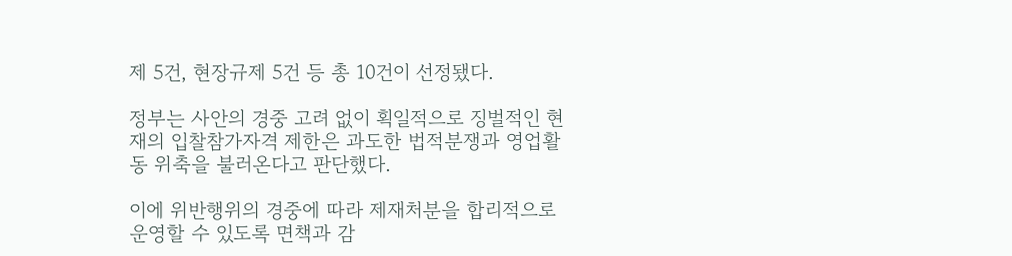제 5건, 현장규제 5건 등 총 10건이 선정됐다.

정부는 사안의 경중 고려 없이 획일적으로 징벌적인 현재의 입찰참가자격 제한은 과도한 법적분쟁과 영업활동 위축을 불러온다고 판단했다.

이에 위반행위의 경중에 따라 제재처분을 합리적으로 운영할 수 있도록 면책과 감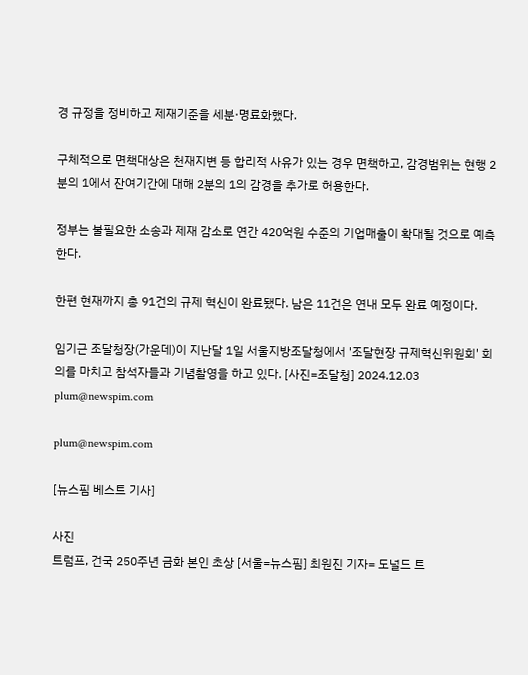경 규정을 정비하고 제재기준을 세분·명료화했다.

구체적으로 면책대상은 천재지변 등 합리적 사유가 있는 경우 면책하고, 감경범위는 현행 2분의 1에서 잔여기간에 대해 2분의 1의 감경을 추가로 허용한다.

정부는 불필요한 소송과 제재 감소로 연간 420억원 수준의 기업매출이 확대될 것으로 예측한다.

한편 현재까지 총 91건의 규제 혁신이 완료됐다. 남은 11건은 연내 모두 완료 예정이다.

임기근 조달청장(가운데)이 지난달 1일 서울지방조달청에서 '조달현장 규제혁신위원회' 회의를 마치고 참석자들과 기념촬영을 하고 있다. [사진=조달청] 2024.12.03 plum@newspim.com

plum@newspim.com

[뉴스핌 베스트 기사]

사진
트럼프, 건국 250주년 금화 본인 초상 [서울=뉴스핌] 최원진 기자= 도널드 트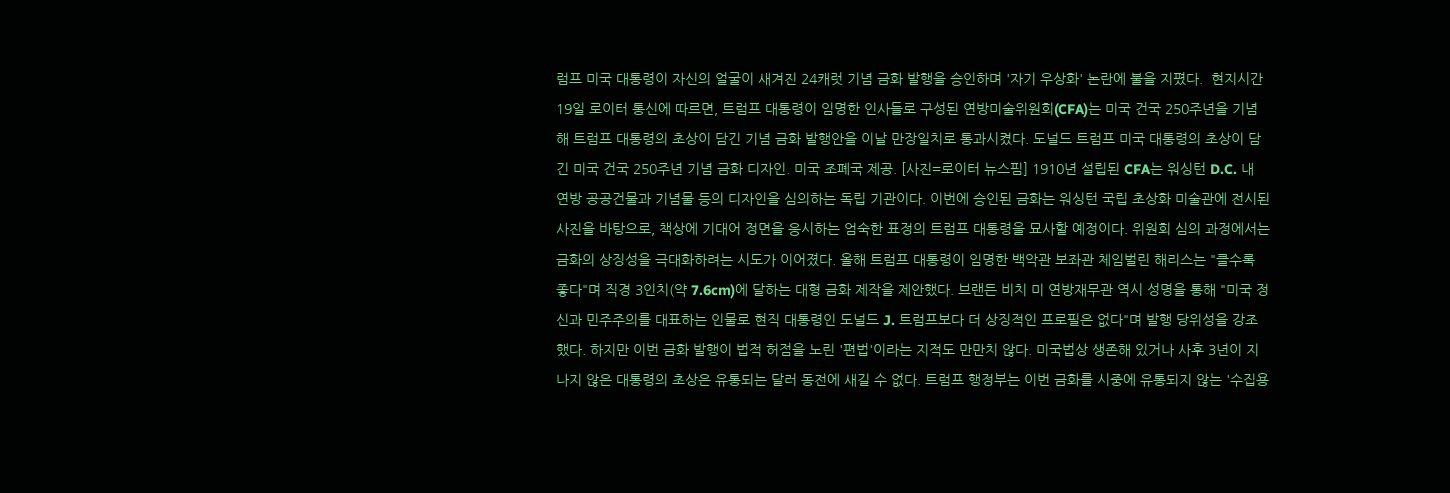럼프 미국 대통령이 자신의 얼굴이 새겨진 24캐럿 기념 금화 발행을 승인하며 '자기 우상화' 논란에 불을 지폈다.  현지시간 19일 로이터 통신에 따르면, 트럼프 대통령이 임명한 인사들로 구성된 연방미술위원회(CFA)는 미국 건국 250주년을 기념해 트럼프 대통령의 초상이 담긴 기념 금화 발행안을 이날 만장일치로 통과시켰다. 도널드 트럼프 미국 대통령의 초상이 담긴 미국 건국 250주년 기념 금화 디자인. 미국 조폐국 제공. [사진=로이터 뉴스핌] 1910년 설립된 CFA는 워싱턴 D.C. 내 연방 공공건물과 기념물 등의 디자인을 심의하는 독립 기관이다. 이번에 승인된 금화는 워싱턴 국립 초상화 미술관에 전시된 사진을 바탕으로, 책상에 기대어 정면을 응시하는 엄숙한 표정의 트럼프 대통령을 묘사할 예정이다. 위원회 심의 과정에서는 금화의 상징성을 극대화하려는 시도가 이어졌다. 올해 트럼프 대통령이 임명한 백악관 보좌관 체임벌린 해리스는 "클수록 좋다"며 직경 3인치(약 7.6cm)에 달하는 대형 금화 제작을 제안했다. 브랜든 비치 미 연방재무관 역시 성명을 통해 "미국 정신과 민주주의를 대표하는 인물로 현직 대통령인 도널드 J. 트럼프보다 더 상징적인 프로필은 없다"며 발행 당위성을 강조했다. 하지만 이번 금화 발행이 법적 허점을 노린 '편법'이라는 지적도 만만치 않다. 미국법상 생존해 있거나 사후 3년이 지나지 않은 대통령의 초상은 유통되는 달러 동전에 새길 수 없다. 트럼프 행정부는 이번 금화를 시중에 유통되지 않는 '수집용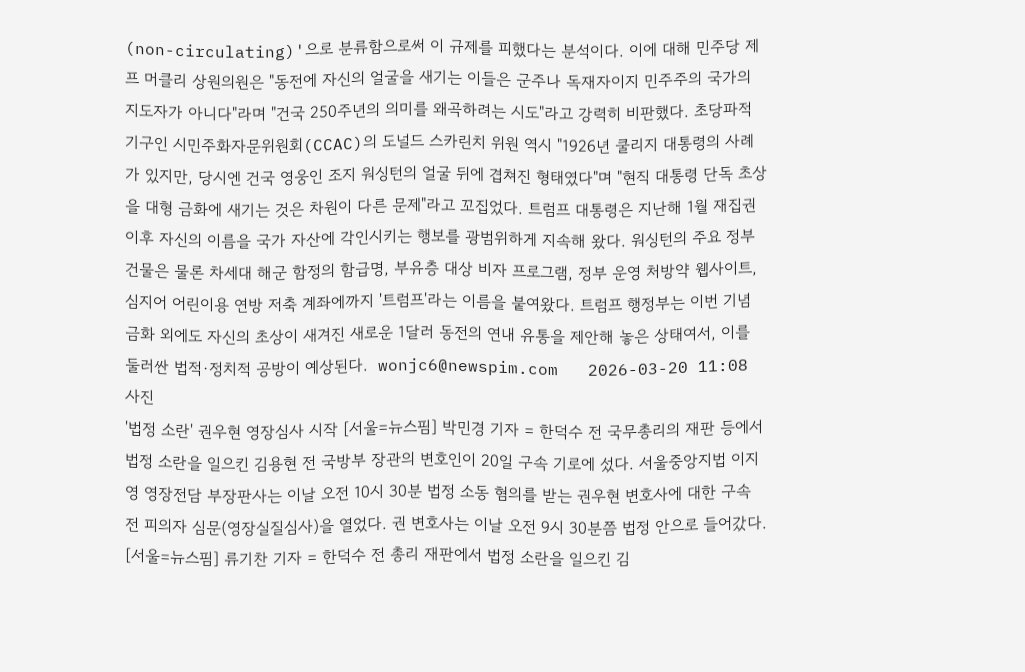(non-circulating)'으로 분류함으로써 이 규제를 피했다는 분석이다. 이에 대해 민주당 제프 머클리 상원의원은 "동전에 자신의 얼굴을 새기는 이들은 군주나 독재자이지 민주주의 국가의 지도자가 아니다"라며 "건국 250주년의 의미를 왜곡하려는 시도"라고 강력히 비판했다. 초당파적 기구인 시민주화자문위원회(CCAC)의 도널드 스카린치 위원 역시 "1926년 쿨리지 대통령의 사례가 있지만, 당시엔 건국 영웅인 조지 워싱턴의 얼굴 뒤에 겹쳐진 형태였다"며 "현직 대통령 단독 초상을 대형 금화에 새기는 것은 차원이 다른 문제"라고 꼬집었다. 트럼프 대통령은 지난해 1월 재집권 이후 자신의 이름을 국가 자산에 각인시키는 행보를 광범위하게 지속해 왔다. 워싱턴의 주요 정부 건물은 물론 차세대 해군 함정의 함급명, 부유층 대상 비자 프로그램, 정부 운영 처방약 웹사이트, 심지어 어린이용 연방 저축 계좌에까지 '트럼프'라는 이름을 붙여왔다. 트럼프 행정부는 이번 기념 금화 외에도 자신의 초상이 새겨진 새로운 1달러 동전의 연내 유통을 제안해 놓은 상태여서, 이를 둘러싼 법적·정치적 공방이 예상된다.  wonjc6@newspim.com   2026-03-20 11:08
사진
'법정 소란' 권우현 영장심사 시작 [서울=뉴스핌] 박민경 기자 = 한덕수 전 국무총리의 재판 등에서 법정 소란을 일으킨 김용현 전 국방부 장관의 변호인이 20일 구속 기로에 섰다. 서울중앙지법 이지영 영장전담 부장판사는 이날 오전 10시 30분 법정 소동 혐의를 받는 권우현 변호사에 대한 구속 전 피의자 심문(영장실질심사)을 열었다. 권 변호사는 이날 오전 9시 30분쯤 법정 안으로 들어갔다. [서울=뉴스핌] 류기찬 기자 = 한덕수 전 총리 재판에서 법정 소란을 일으킨 김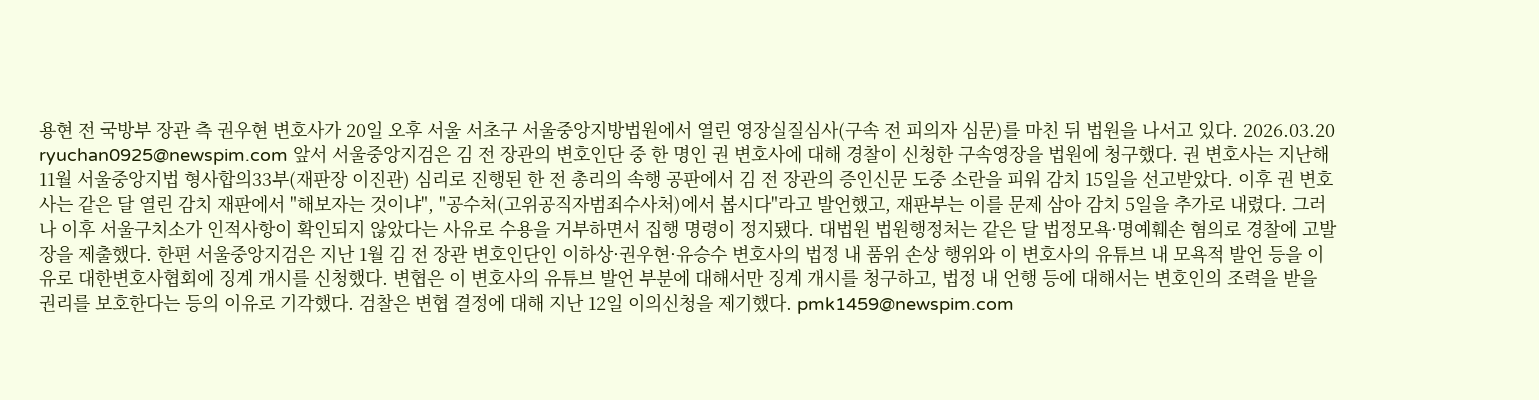용현 전 국방부 장관 측 권우현 변호사가 20일 오후 서울 서초구 서울중앙지방법원에서 열린 영장실질심사(구속 전 피의자 심문)를 마친 뒤 법원을 나서고 있다. 2026.03.20 ryuchan0925@newspim.com 앞서 서울중앙지검은 김 전 장관의 변호인단 중 한 명인 권 변호사에 대해 경찰이 신청한 구속영장을 법원에 청구했다. 권 변호사는 지난해 11월 서울중앙지법 형사합의33부(재판장 이진관) 심리로 진행된 한 전 총리의 속행 공판에서 김 전 장관의 증인신문 도중 소란을 피워 감치 15일을 선고받았다. 이후 권 변호사는 같은 달 열린 감치 재판에서 "해보자는 것이냐", "공수처(고위공직자범죄수사처)에서 봅시다"라고 발언했고, 재판부는 이를 문제 삼아 감치 5일을 추가로 내렸다. 그러나 이후 서울구치소가 인적사항이 확인되지 않았다는 사유로 수용을 거부하면서 집행 명령이 정지됐다. 대법원 법원행정처는 같은 달 법정모욕·명예훼손 혐의로 경찰에 고발장을 제출했다. 한편 서울중앙지검은 지난 1월 김 전 장관 변호인단인 이하상·권우현·유승수 변호사의 법정 내 품위 손상 행위와 이 변호사의 유튜브 내 모욕적 발언 등을 이유로 대한변호사협회에 징계 개시를 신청했다. 변협은 이 변호사의 유튜브 발언 부분에 대해서만 징계 개시를 청구하고, 법정 내 언행 등에 대해서는 변호인의 조력을 받을 권리를 보호한다는 등의 이유로 기각했다. 검찰은 변협 결정에 대해 지난 12일 이의신청을 제기했다. pmk1459@newspim.com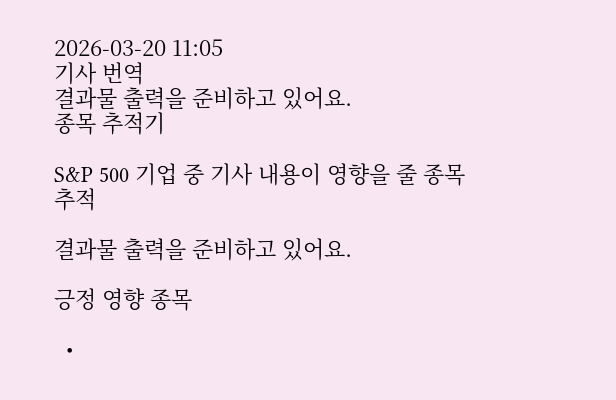2026-03-20 11:05
기사 번역
결과물 출력을 준비하고 있어요.
종목 추적기

S&P 500 기업 중 기사 내용이 영향을 줄 종목 추적

결과물 출력을 준비하고 있어요.

긍정 영향 종목

  •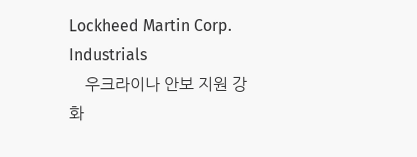Lockheed Martin Corp. Industrials
    우크라이나 안보 지원 강화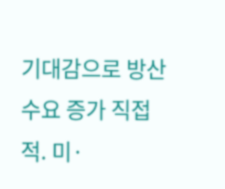기대감으로 방산 수요 증가 직접적. 미·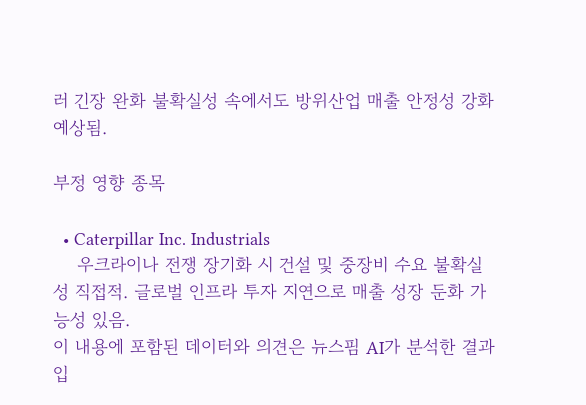러 긴장 완화 불확실성 속에서도 방위산업 매출 안정성 강화 예상됨.

부정 영향 종목

  • Caterpillar Inc. Industrials
    우크라이나 전쟁 장기화 시 건설 및 중장비 수요 불확실성 직접적. 글로벌 인프라 투자 지연으로 매출 성장 둔화 가능성 있음.
이 내용에 포함된 데이터와 의견은 뉴스핌 AI가 분석한 결과입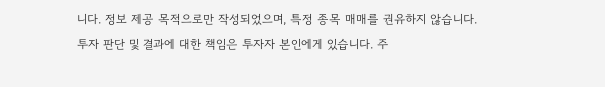니다. 정보 제공 목적으로만 작성되었으며, 특정 종목 매매를 권유하지 않습니다. 투자 판단 및 결과에 대한 책임은 투자자 본인에게 있습니다. 주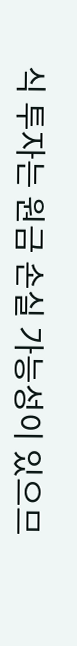식 투자는 원금 손실 가능성이 있으므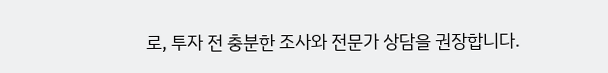로, 투자 전 충분한 조사와 전문가 상담을 권장합니다.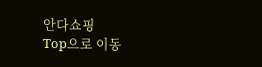안다쇼핑
Top으로 이동